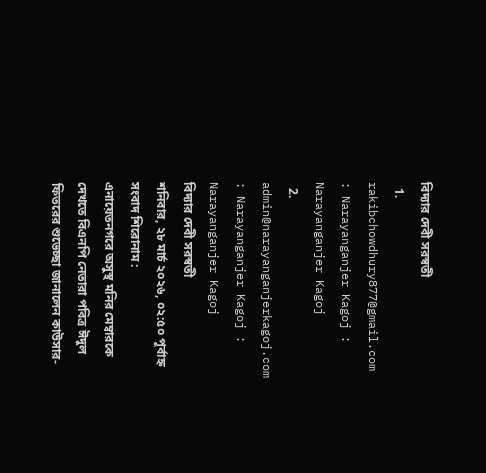বিদ্যার দেবী সরস্বতী
  1. rakibchowdhury877@gmail.com : Narayanganjer Kagoj : Narayanganjer Kagoj
  2. admin@narayanganjerkagoj.com : Narayanganjer Kagoj : Narayanganjer Kagoj
বিদ্যার দেবী সরস্বতী
শনিবার, ২৮ মার্চ ২০২৬, ০২:৫০ পূর্বাহ্ন
সংবাদ শিরোনাম :
এনায়েতনগরে অসুস্থ মনির মেম্বারকে দেখতে বিএনপি নেতারা পবিত্র ঈদুল ফিতরের শুভেচ্ছা জানালেন কাউসার-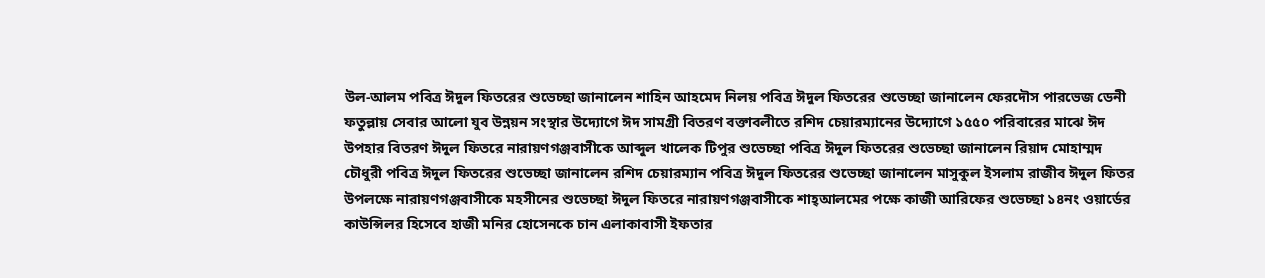উল-আলম পবিত্র ঈদুল ফিতরের শুভেচ্ছা জানালেন শাহিন আহমেদ নিলয় পবিত্র ঈদুল ফিতরের শুভেচ্ছা জানালেন ফেরদৌস পারভেজ ডেনী ফতুল্লায় সেবার আলো যুব উন্নয়ন সংস্থার উদ্যোগে ঈদ সামগ্রী বিতরণ বক্তাবলীতে রশিদ চেয়ারম্যানের উদ্যোগে ১৫৫০ পরিবারের মাঝে ঈদ উপহার বিতরণ ঈদুল ফিতরে নারায়ণগঞ্জবাসীকে আব্দুল খালেক টিপুর শুভেচ্ছা পবিত্র ঈদুল ফিতরের শুভেচ্ছা জানালেন রিয়াদ মোহাম্মদ চৌধুরী পবিত্র ঈদুল ফিতরের শুভেচ্ছা জানালেন রশিদ চেয়ারম্যান পবিত্র ঈদুল ফিতরের শুভেচ্ছা জানালেন মাসুকুল ইসলাম রাজীব ঈদুল ফিতর উপলক্ষে নারায়ণগঞ্জবাসীকে মহসীনের শুভেচ্ছা ঈদুল ফিতরে নারায়ণগঞ্জবাসীকে শাহ্আলমের পক্ষে কাজী আরিফের শুভেচ্ছা ১৪নং ওয়ার্ডের কাউন্সিলর হিসেবে হাজী মনির হোসেনকে চান এলাকাবাসী ইফতার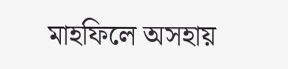মাহফিলে অসহায়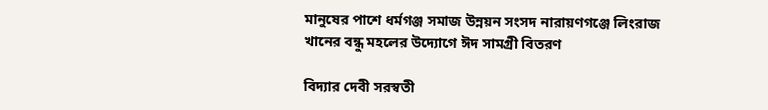মানুষের পাশে ধর্মগঞ্জ সমাজ উন্নয়ন সংসদ নারায়ণগঞ্জে লিংরাজ খানের বন্ধু মহলের উদ্যোগে ঈদ সামগ্রী বিতরণ

বিদ্যার দেবী সরস্বতী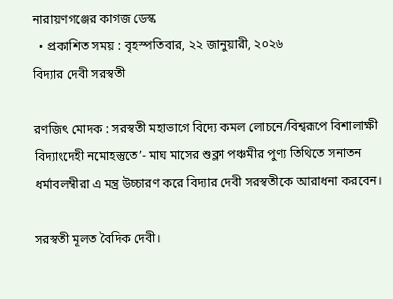নারায়ণগঞ্জের কাগজ ডেস্ক
  • প্রকাশিত সময় : বৃহস্পতিবার, ২২ জানুয়ারী, ২০২৬
বিদ্যার দেবী সরস্বতী

রণজিৎ মোদক : সরস্বতী মহাভাগে বিদ্যে কমল লোচনে/বিশ্বরূপে বিশালাক্ষী বিদ্যাংদেহী নমোহস্তুতে’- মাঘ মাসের শুক্লা পঞ্চমীর পুণ্য তিথিতে সনাতন ধর্মাবলম্বীরা এ মন্ত্র উচ্চারণ করে বিদ্যার দেবী সরস্বতীকে আরাধনা করবেন।

সরস্বতী মূলত বৈদিক দেবী।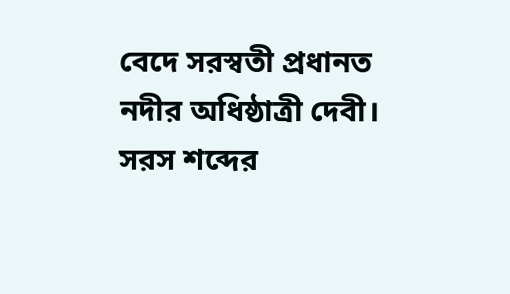বেদে সরস্বতী প্রধানত নদীর অধিষ্ঠাত্রী দেবী। সরস শব্দের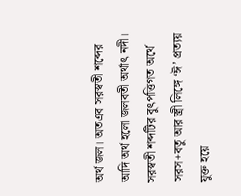অর্থ জল। অতএব সরস্বতী শব্দের আদি অর্থ হলো জলবতী অর্থাৎ নদী। সরস্বতী শব্দটির বুৎপত্তিগত অর্থে সরস+বতু আর স্ত্রী লিঙ্গে ‘ঈ’ প্রত্যয় যুক্ত হয়ে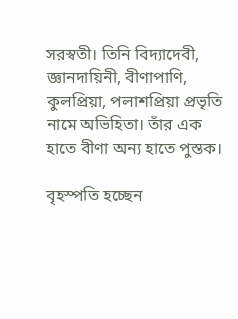সরস্বতী। তিনি বিদ্যাদেবী, জ্ঞানদায়িনী, বীণাপাণি, কুলপ্রিয়া, পলাশপ্রিয়া প্রভৃতি নামে অভিহিতা। তাঁর এক হাতে বীণা অন্য হাতে পুস্তক।

বৃহস্পতি হচ্ছেন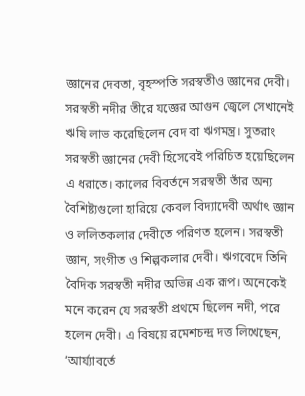জ্ঞানের দেবতা, বৃহস্পতি সরস্বতীও জ্ঞানের দেবী। সরস্বতী নদীর তীরে যজ্ঞের আগুন জ্বেলে সেখানেই ঋষি লাভ করেছিলেন বেদ বা ঋগমন্ত্র। সুতরাং সরস্বতী জ্ঞানের দেবী হিসেবেই পরিচিত হয়েছিলেন এ ধরাতে। কালের বিবর্তনে সরস্বতী তাঁর অন্য বৈশিষ্ট্যগুলো হারিয়ে কেবল বিদ্যাদেবী অর্থাৎ জ্ঞান ও ললিতকলার দেবীতে পরিণত হলেন। সরস্বতী জ্ঞান, সংগীত ও শিল্পকলার দেবী। ঋগবেদে তিনি বৈদিক সরস্বতী নদীর অভিন্ন এক রূপ। অনেকেই মনে করেন যে সরস্বতী প্রথমে ছিলেন নদী, পরে হলেন দেবী। এ বিষয়ে রমেশচন্দ্র দত্ত লিখেছেন, ‘আর্য্যাবর্তে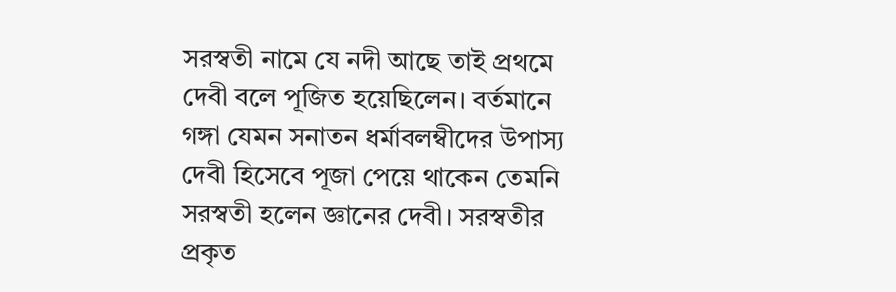সরস্বতী নামে যে নদী আছে তাই প্রথমে দেবী বলে পূজিত হয়েছিলেন। বর্তমানে গঙ্গা যেমন সনাতন ধর্মাবলম্বীদের উপাস্য দেবী হিসেবে পূজা পেয়ে থাকেন তেমনি সরস্বতী হলেন জ্ঞানের দেবী। সরস্বতীর প্রকৃত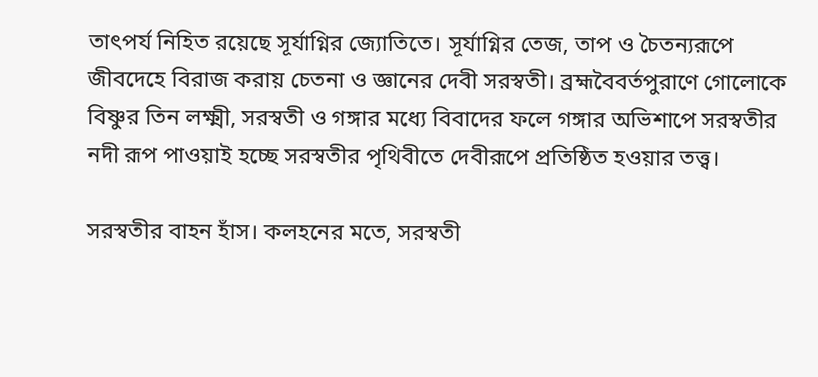তাৎপর্য নিহিত রয়েছে সূর্যাগ্নির জ্যোতিতে। সূর্যাগ্নির তেজ, তাপ ও চৈতন্যরূপে জীবদেহে বিরাজ করায় চেতনা ও জ্ঞানের দেবী সরস্বতী। ব্রহ্মবৈবর্তপুরাণে গোলোকে বিষ্ণুর তিন লক্ষ্মী, সরস্বতী ও গঙ্গার মধ্যে বিবাদের ফলে গঙ্গার অভিশাপে সরস্বতীর নদী রূপ পাওয়াই হচ্ছে সরস্বতীর পৃথিবীতে দেবীরূপে প্রতিষ্ঠিত হওয়ার তত্ত্ব।

সরস্বতীর বাহন হাঁস। কলহনের মতে, সরস্বতী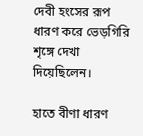দেবী হংসের রূপ ধারণ করে ভেড়গিরি শৃঙ্গে দেখা দিয়েছিলেন।

হাতে বীণা ধারণ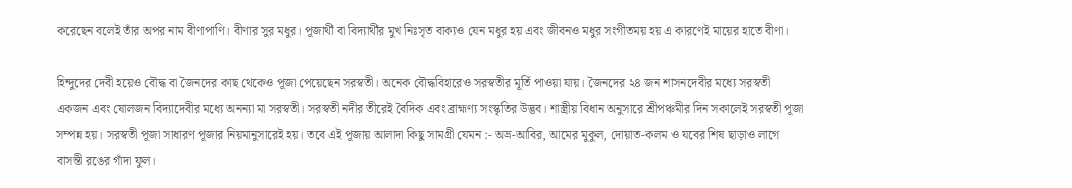করেছেন বলেই তাঁর অপর নাম বীণাপাণি। বীণার সুর মধুর। পূজার্থী বা বিদ্যার্থীর মুখ নিঃসৃত বাক্যও যেন মধুর হয় এবং জীবনও মধুর সংগীতময় হয় এ কারণেই মায়ের হাতে বীণা।

হিন্দুদের দেবী হয়েও বৌদ্ধ বা জৈনদের কাছ থেকেও পূজা পেয়েছেন সরস্বতী। অনেক বৌদ্ধবিহারেও সরস্বতীর মূর্তি পাওয়া যায়। জৈনদের ২৪ জন শাসনদেবীর মধ্যে সরস্বতী একজন এবং ষোলজন বিদ্যাদেবীর মধ্যে অনন্যা মা সরস্বতী। সরস্বতী নদীর তীরেই বৈদিক এবং ব্রাহ্মণ্য সংস্কৃতির উদ্ভব। শাস্ত্রীয় বিধান অনুসারে শ্রীপঞ্চমীর দিন সকালেই সরস্বতী পূজা সম্পন্ন হয়। সরস্বতী পূজা সাধারণ পূজার নিয়মানুসারেই হয়। তবে এই পূজায় আলাদা কিছু সামগ্রী যেমন :- অভ্র-আবির, আমের মুকুল, দোয়াত-কলম ও যবের শিষ ছাড়াও লাগে বাসন্তী রঙের গাঁদা ফুল।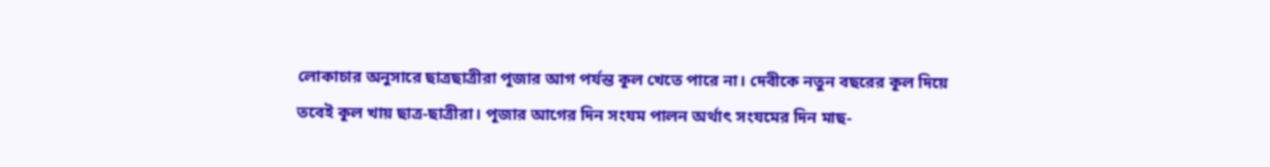লোকাচার অনুসারে ছাত্রছাত্রীরা পূজার আগ পর্যন্ত কূল খেতে পারে না। দেবীকে নতুন বছরের কূল দিয়ে তবেই কূল খায় ছাত্র-ছাত্রীরা। পূজার আগের দিন সংযম পালন অর্থাৎ সংযমের দিন মাছ-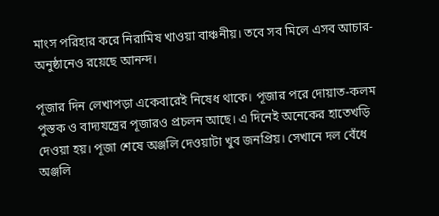মাংস পরিহার করে নিরামিষ খাওয়া বাঞ্চনীয়। তবে সব মিলে এসব আচার-অনুষ্ঠানেও রয়েছে আনন্দ।

পূজার দিন লেখাপড়া একেবারেই নিষেধ থাকে। পূজার পরে দোয়াত-কলম পুস্তক ও বাদ্যযন্ত্রের পূজারও প্রচলন আছে। এ দিনেই অনেকের হাতেখড়ি দেওয়া হয়। পূজা শেষে অঞ্জলি দেওয়াটা খুব জনপ্রিয়। সেখানে দল বেঁধে অঞ্জলি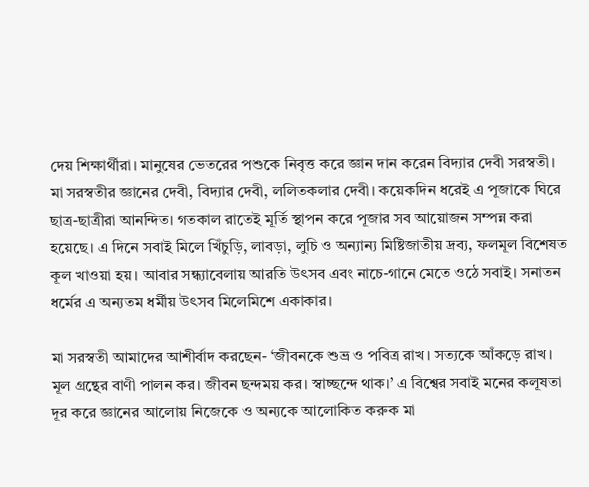দেয় শিক্ষার্থীরা। মানুষের ভেতরের পশুকে নিবৃত্ত করে জ্ঞান দান করেন বিদ্যার দেবী সরস্বতী। মা সরস্বতীর জ্ঞানের দেবী, বিদ্যার দেবী, ললিতকলার দেবী। কয়েকদিন ধরেই এ পূজাকে ঘিরে ছাত্র-ছাত্রীরা আনন্দিত। গতকাল রাতেই মূর্তি স্থাপন করে পূজার সব আয়োজন সম্পন্ন করা হয়েছে। এ দিনে সবাই মিলে খিঁচুড়ি, লাবড়া, লুচি ও অন্যান্য মিষ্টিজাতীয় দ্রব্য, ফলমূল বিশেষত কূল খাওয়া হয়। আবার সন্ধ্যাবেলায় আরতি উৎসব এবং নাচে-গানে মেতে ওঠে সবাই। সনাতন ধর্মের এ অন্যতম ধর্মীয় উৎসব মিলেমিশে একাকার।

মা সরস্বতী আমাদের আশীর্বাদ করছেন- ‘জীবনকে শুভ্র ও পবিত্র রাখ। সত্যকে আঁকড়ে রাখ। মূল গ্রন্থের বাণী পালন কর। জীবন ছন্দময় কর। স্বাচ্ছন্দে থাক।’ এ বিশ্বের সবাই মনের কলূষতা দূর করে জ্ঞানের আলোয় নিজেকে ও অন্যকে আলোকিত করুক মা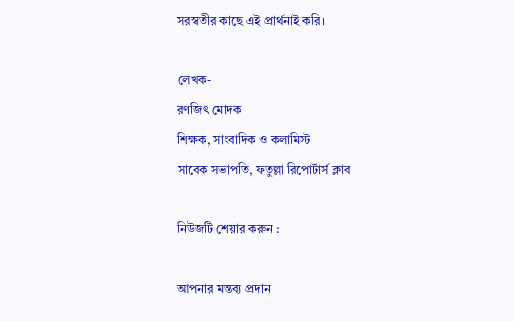সরস্বতীর কাছে এই প্রার্থনাই করি।

লেখক-
রণজিৎ মোদক
শিক্ষক, সাংবাদিক ও কলামিস্ট
সাবেক সভাপতি, ফতুল্লা রিপোর্টার্স ক্লাব

নিউজটি শেয়ার করুন :

আপনার মন্তব্য প্রদান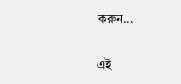করুন...

এই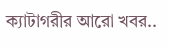ক্যাটাগরীর আরো খবর..